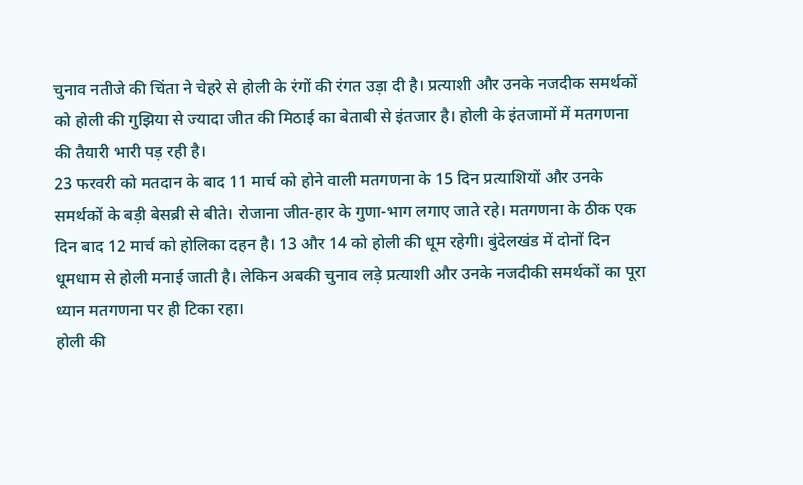चुनाव नतीजे की चिंता ने चेहरे से होली के रंगों की रंगत उड़ा दी है। प्रत्याशी और उनके नजदीक समर्थकों को होली की गुझिया से ज्यादा जीत की मिठाई का बेताबी से इंतजार है। होली के इंतजामों में मतगणना की तैयारी भारी पड़ रही है।
23 फरवरी को मतदान के बाद 11 मार्च को होने वाली मतगणना के 15 दिन प्रत्याशियों और उनके समर्थकों के बड़ी बेसब्री से बीते। रोजाना जीत-हार के गुणा-भाग लगाए जाते रहे। मतगणना के ठीक एक दिन बाद 12 मार्च को होलिका दहन है। 13 और 14 को होली की धूम रहेगी। बुंदेलखंड में दोनों दिन धूमधाम से होली मनाई जाती है। लेकिन अबकी चुनाव लड़े प्रत्याशी और उनके नजदीकी समर्थकों का पूरा ध्यान मतगणना पर ही टिका रहा।
होली की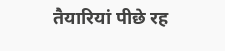तैयारियां पीछे रह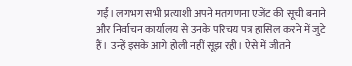गईं। लगभग सभी प्रत्याशी अपने मतगणना एजेंट की सूची बनाने और निर्वाचन कार्यालय से उनके परिचय पत्र हासिल करने में जुटे हैं। उन्हें इसके आगे होली नहीं सूझ रही। ऐसे में जीतने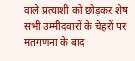वाले प्रत्याशी को छोड़कर शेष सभी उम्मीदवारों के चेहरों पर मतगणना के बाद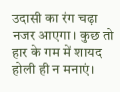उदासी का रंग चढ़ा नजर आएगा। कुछ तो हार के गम में शायद होली ही न मनाएं।